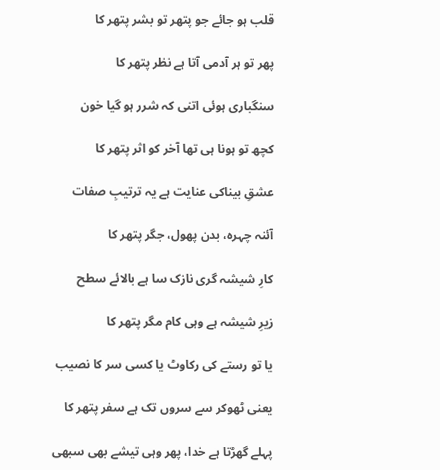قلب ہو جائے جو پتھر تو بشر پتھر کا

پھر تو ہر آدمی آتا ہے نظر پتھر کا

سنگباری ہوئی اتنی کہ شرر ہو گیا خون

کچھ تو ہونا ہی تھا آخر کو اثر پتھر کا

عشقِ بیناکی عنایت ہے یہ ترتیبِ صفات

آئنہ چہرہ، بدن پھول، جگر پتھر کا

کارِ شیشہ گری نازک سا ہے بالائے سطح

زیرِ شیشہ ہے وہی کام مگر پتھر کا

یا تو رستے کی رکاوٹ یا کسی سر کا نصیب

یعنی ٹھوکر سے سروں تک ہے سفر پتھر کا

پہلے گھڑتا ہے خدا، پھر وہی تیشے بھی سبھی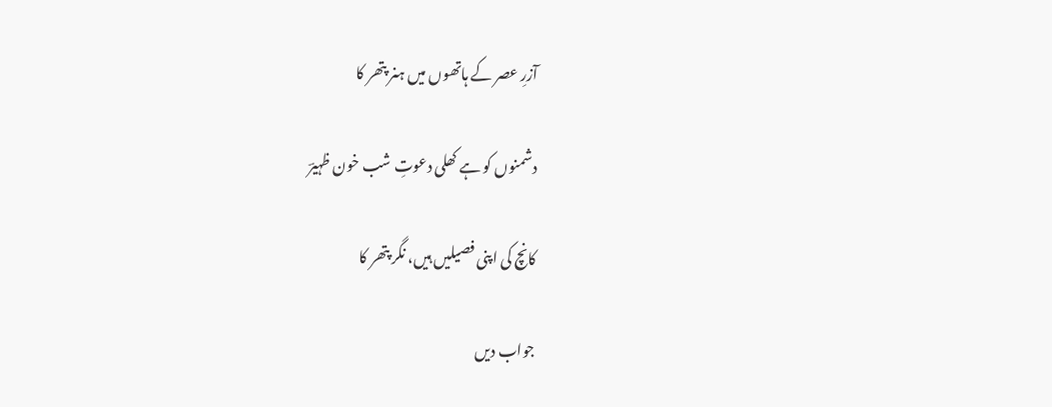آزرِ عصر کے ہاتھوں میں ہنر پتھر کا

دشمنوں کو ہے کھلی دعوتِ شب خون ظہیرؔ

کانچ کی اپنی فصیلیں ہیں، نگر پتھر کا

جواب دیں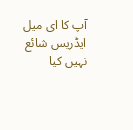آپ کا ای میل ایڈریس شائع نہیں کیا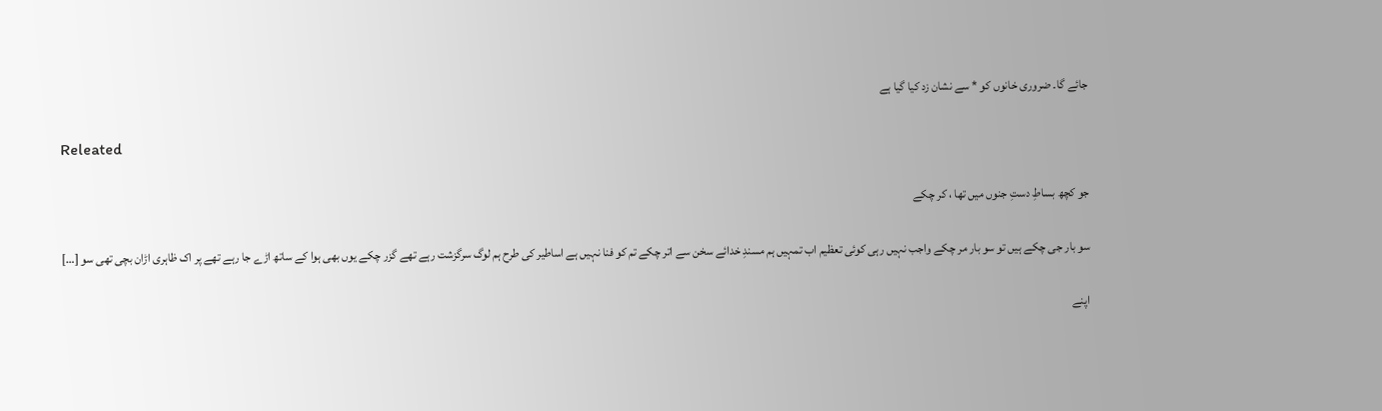جائے گا۔ ضروری خانوں کو * سے نشان زد کیا گیا ہے

Releated

جو کچھ بساطِ دستِ جنوں میں تھا ، کر چکے

سو بار جی چکے ہیں تو سو بار مر چکے واجب نہیں رہی کوئی تعظیم اب تمہیں ہم مسندِ خدائے سخن سے اتر چکے تم کو فنا نہیں ہے اساطیر کی طرح ہم لوگ سرگزشت رہے تھے گزر چکے یوں بھی ہوا کے ساتھ اڑے جا رہے تھے پر اک ظاہری اڑان بچی تھی سو […]

اپنے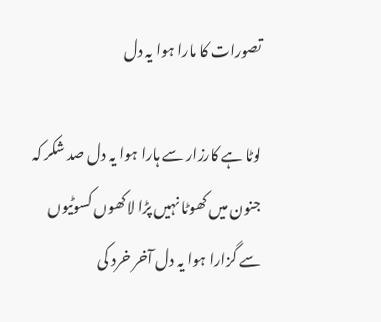تصورات کا مارا ہوا یہ دل

لوٹا ہے کارزار سے ہارا ہوا یہ دل صد شکر کہ جنون میں کھوٹا نہیں پڑا لاکھوں کسوٹیوں سے گزارا ہوا یہ دل آخر خرد کی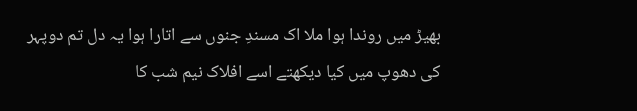بھیڑ میں روندا ہوا ملا اک مسندِ جنوں سے اتارا ہوا یہ دل تم دوپہر کی دھوپ میں کیا دیکھتے اسے افلاک نیم شب کا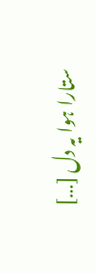ستارا ہوا یہ دل […]